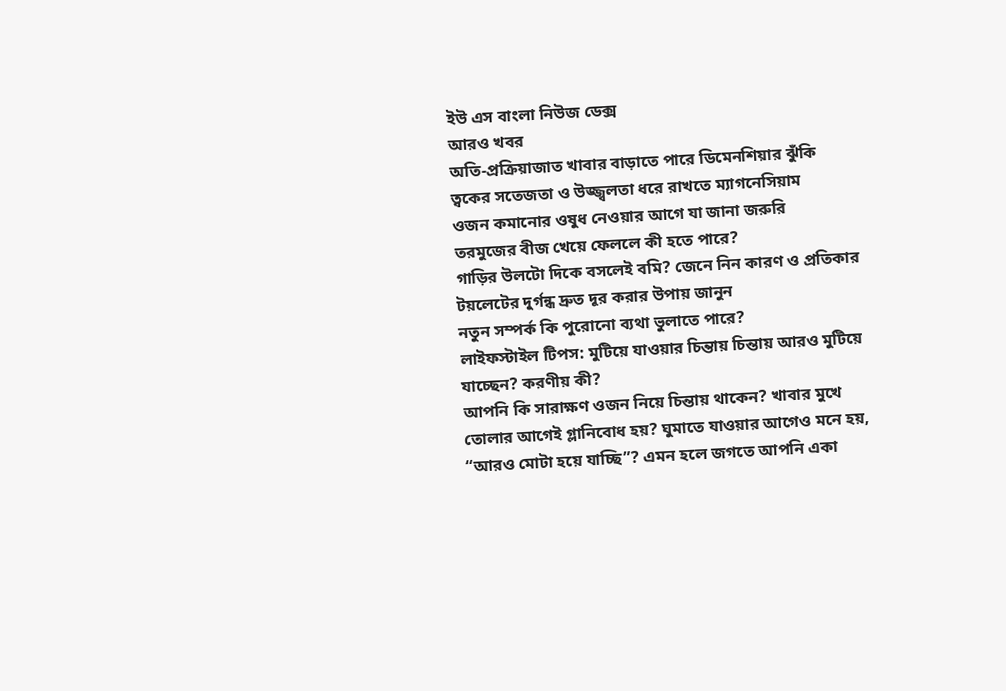ইউ এস বাংলা নিউজ ডেক্স
আরও খবর
অতি-প্রক্রিয়াজাত খাবার বাড়াতে পারে ডিমেনশিয়ার ঝুঁকি
ত্বকের সতেজতা ও উজ্জ্বলতা ধরে রাখতে ম্যাগনেসিয়াম
ওজন কমানোর ওষুধ নেওয়ার আগে যা জানা জরুরি
তরমুজের বীজ খেয়ে ফেললে কী হতে পারে?
গাড়ির উলটো দিকে বসলেই বমি? জেনে নিন কারণ ও প্রতিকার
টয়লেটের দুর্গন্ধ দ্রুত দূর করার উপায় জানুন
নতুন সম্পর্ক কি পুরোনো ব্যথা ভুলাতে পারে?
লাইফস্টাইল টিপস: মুটিয়ে যাওয়ার চিন্তায় চিন্তায় আরও মুটিয়ে যাচ্ছেন? করণীয় কী?
আপনি কি সারাক্ষণ ওজন নিয়ে চিন্তায় থাকেন? খাবার মুখে তোলার আগেই গ্লানিবোধ হয়? ঘুমাতে যাওয়ার আগেও মনে হয়, “আরও মোটা হয়ে যাচ্ছি”? এমন হলে জগতে আপনি একা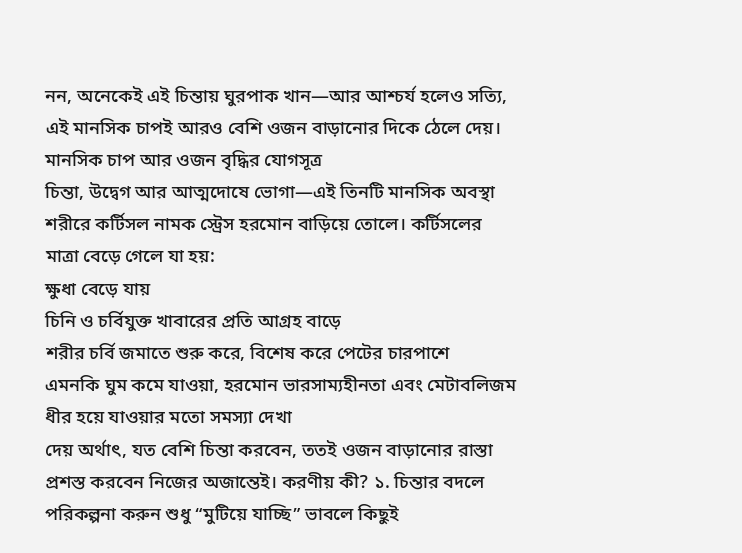নন, অনেকেই এই চিন্তায় ঘুরপাক খান—আর আশ্চর্য হলেও সত্যি, এই মানসিক চাপই আরও বেশি ওজন বাড়ানোর দিকে ঠেলে দেয়।
মানসিক চাপ আর ওজন বৃদ্ধির যোগসূত্র
চিন্তা, উদ্বেগ আর আত্মদোষে ভোগা—এই তিনটি মানসিক অবস্থা শরীরে কর্টিসল নামক স্ট্রেস হরমোন বাড়িয়ে তোলে। কর্টিসলের মাত্রা বেড়ে গেলে যা হয়:
ক্ষুধা বেড়ে যায়
চিনি ও চর্বিযুক্ত খাবারের প্রতি আগ্রহ বাড়ে
শরীর চর্বি জমাতে শুরু করে, বিশেষ করে পেটের চারপাশে
এমনকি ঘুম কমে যাওয়া, হরমোন ভারসাম্যহীনতা এবং মেটাবলিজম ধীর হয়ে যাওয়ার মতো সমস্যা দেখা
দেয় অর্থাৎ, যত বেশি চিন্তা করবেন, ততই ওজন বাড়ানোর রাস্তা প্রশস্ত করবেন নিজের অজান্তেই। করণীয় কী? ১. চিন্তার বদলে পরিকল্পনা করুন শুধু “মুটিয়ে যাচ্ছি” ভাবলে কিছুই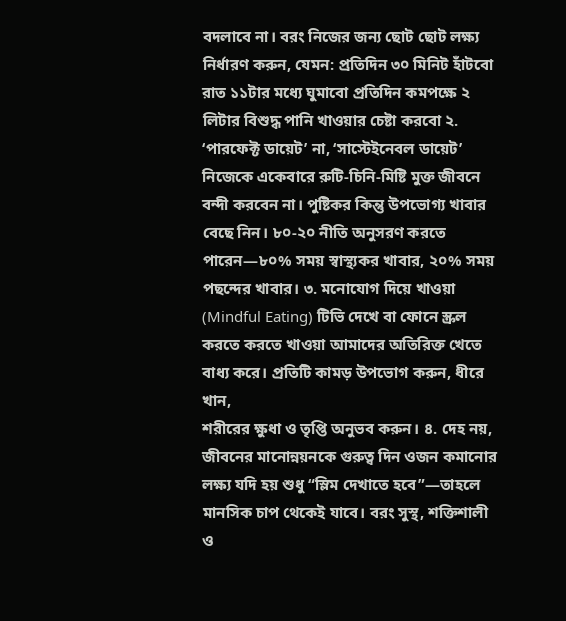বদলাবে না। বরং নিজের জন্য ছোট ছোট লক্ষ্য নির্ধারণ করুন, যেমন: প্রতিদিন ৩০ মিনিট হাঁটবো রাত ১১টার মধ্যে ঘুমাবো প্রতিদিন কমপক্ষে ২ লিটার বিশুদ্ধ পানি খাওয়ার চেষ্টা করবো ২. ‘পারফেক্ট ডায়েট’ না, ‘সাস্টেইনেবল ডায়েট’ নিজেকে একেবারে রুটি-চিনি-মিষ্টি মুক্ত জীবনে বন্দী করবেন না। পুষ্টিকর কিন্তু উপভোগ্য খাবার বেছে নিন। ৮০-২০ নীতি অনুসরণ করতে পারেন—৮০% সময় স্বাস্থ্যকর খাবার, ২০% সময় পছন্দের খাবার। ৩. মনোযোগ দিয়ে খাওয়া (Mindful Eating) টিভি দেখে বা ফোনে স্ক্রল করতে করতে খাওয়া আমাদের অতিরিক্ত খেতে বাধ্য করে। প্রতিটি কামড় উপভোগ করুন, ধীরে খান,
শরীরের ক্ষুধা ও তৃপ্তি অনুভব করুন। ৪. দেহ নয়, জীবনের মানোন্নয়নকে গুরুত্ব দিন ওজন কমানোর লক্ষ্য যদি হয় শুধু “স্লিম দেখাতে হবে”—তাহলে মানসিক চাপ থেকেই যাবে। বরং সুস্থ, শক্তিশালী ও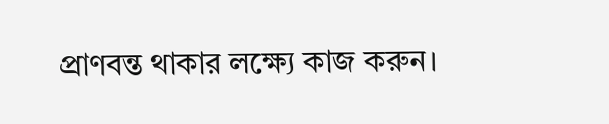প্রাণবন্ত থাকার লক্ষ্যে কাজ করুন।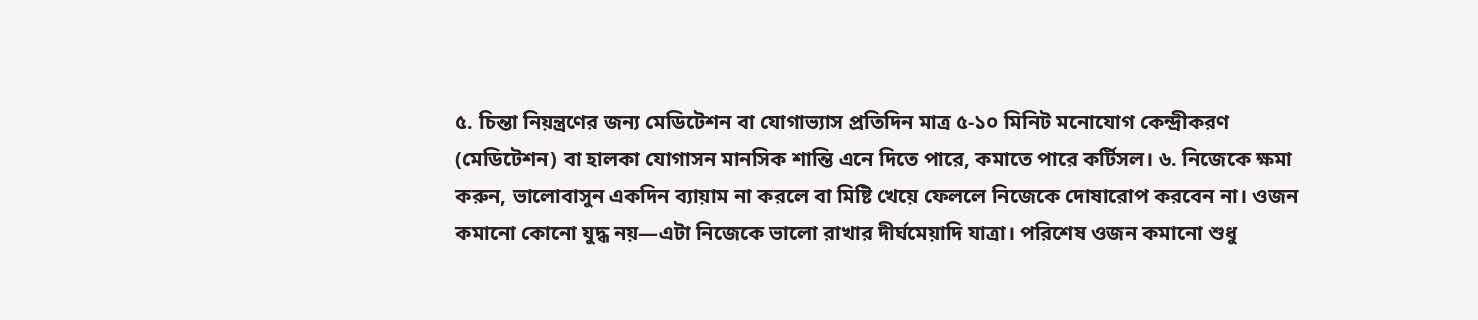৫. চিন্তা নিয়ন্ত্রণের জন্য মেডিটেশন বা যোগাভ্যাস প্রতিদিন মাত্র ৫-১০ মিনিট মনোযোগ কেন্দ্রীকরণ (মেডিটেশন) বা হালকা যোগাসন মানসিক শান্তি এনে দিতে পারে, কমাতে পারে কর্টিসল। ৬. নিজেকে ক্ষমা করুন, ভালোবাসুন একদিন ব্যায়াম না করলে বা মিষ্টি খেয়ে ফেললে নিজেকে দোষারোপ করবেন না। ওজন কমানো কোনো যুদ্ধ নয়—এটা নিজেকে ভালো রাখার দীর্ঘমেয়াদি যাত্রা। পরিশেষ ওজন কমানো শুধু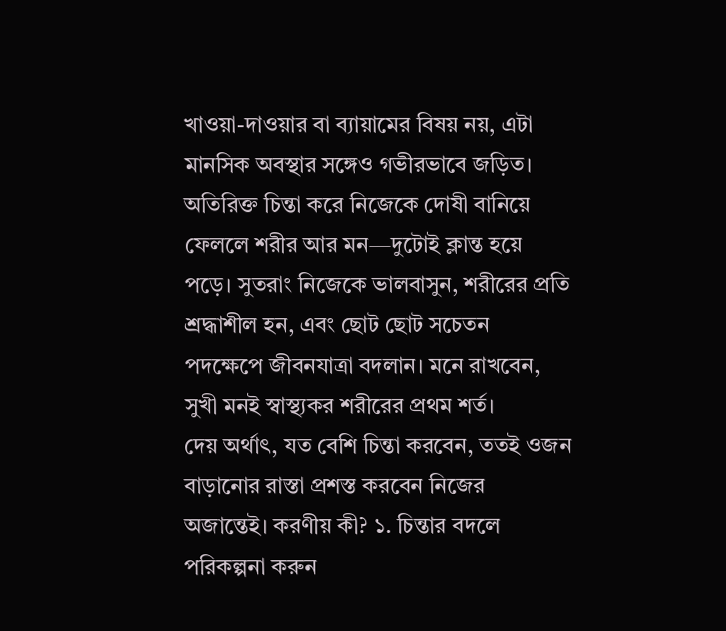খাওয়া-দাওয়ার বা ব্যায়ামের বিষয় নয়, এটা মানসিক অবস্থার সঙ্গেও গভীরভাবে জড়িত। অতিরিক্ত চিন্তা করে নিজেকে দোষী বানিয়ে
ফেললে শরীর আর মন—দুটোই ক্লান্ত হয়ে পড়ে। সুতরাং নিজেকে ভালবাসুন, শরীরের প্রতি শ্রদ্ধাশীল হন, এবং ছোট ছোট সচেতন পদক্ষেপে জীবনযাত্রা বদলান। মনে রাখবেন, সুখী মনই স্বাস্থ্যকর শরীরের প্রথম শর্ত।
দেয় অর্থাৎ, যত বেশি চিন্তা করবেন, ততই ওজন বাড়ানোর রাস্তা প্রশস্ত করবেন নিজের অজান্তেই। করণীয় কী? ১. চিন্তার বদলে পরিকল্পনা করুন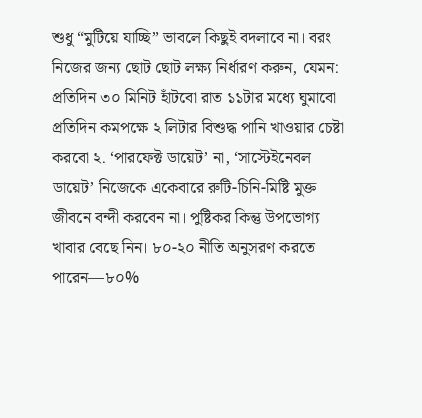শুধু “মুটিয়ে যাচ্ছি” ভাবলে কিছুই বদলাবে না। বরং নিজের জন্য ছোট ছোট লক্ষ্য নির্ধারণ করুন, যেমন: প্রতিদিন ৩০ মিনিট হাঁটবো রাত ১১টার মধ্যে ঘুমাবো প্রতিদিন কমপক্ষে ২ লিটার বিশুদ্ধ পানি খাওয়ার চেষ্টা করবো ২. ‘পারফেক্ট ডায়েট’ না, ‘সাস্টেইনেবল ডায়েট’ নিজেকে একেবারে রুটি-চিনি-মিষ্টি মুক্ত জীবনে বন্দী করবেন না। পুষ্টিকর কিন্তু উপভোগ্য খাবার বেছে নিন। ৮০-২০ নীতি অনুসরণ করতে পারেন—৮০%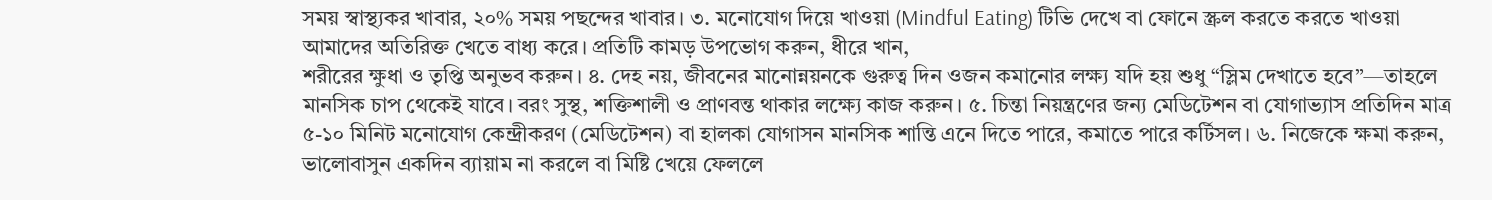সময় স্বাস্থ্যকর খাবার, ২০% সময় পছন্দের খাবার। ৩. মনোযোগ দিয়ে খাওয়া (Mindful Eating) টিভি দেখে বা ফোনে স্ক্রল করতে করতে খাওয়া আমাদের অতিরিক্ত খেতে বাধ্য করে। প্রতিটি কামড় উপভোগ করুন, ধীরে খান,
শরীরের ক্ষুধা ও তৃপ্তি অনুভব করুন। ৪. দেহ নয়, জীবনের মানোন্নয়নকে গুরুত্ব দিন ওজন কমানোর লক্ষ্য যদি হয় শুধু “স্লিম দেখাতে হবে”—তাহলে মানসিক চাপ থেকেই যাবে। বরং সুস্থ, শক্তিশালী ও প্রাণবন্ত থাকার লক্ষ্যে কাজ করুন। ৫. চিন্তা নিয়ন্ত্রণের জন্য মেডিটেশন বা যোগাভ্যাস প্রতিদিন মাত্র ৫-১০ মিনিট মনোযোগ কেন্দ্রীকরণ (মেডিটেশন) বা হালকা যোগাসন মানসিক শান্তি এনে দিতে পারে, কমাতে পারে কর্টিসল। ৬. নিজেকে ক্ষমা করুন, ভালোবাসুন একদিন ব্যায়াম না করলে বা মিষ্টি খেয়ে ফেললে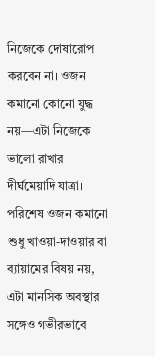নিজেকে দোষারোপ করবেন না। ওজন কমানো কোনো যুদ্ধ নয়—এটা নিজেকে ভালো রাখার দীর্ঘমেয়াদি যাত্রা। পরিশেষ ওজন কমানো শুধু খাওয়া-দাওয়ার বা ব্যায়ামের বিষয় নয়, এটা মানসিক অবস্থার সঙ্গেও গভীরভাবে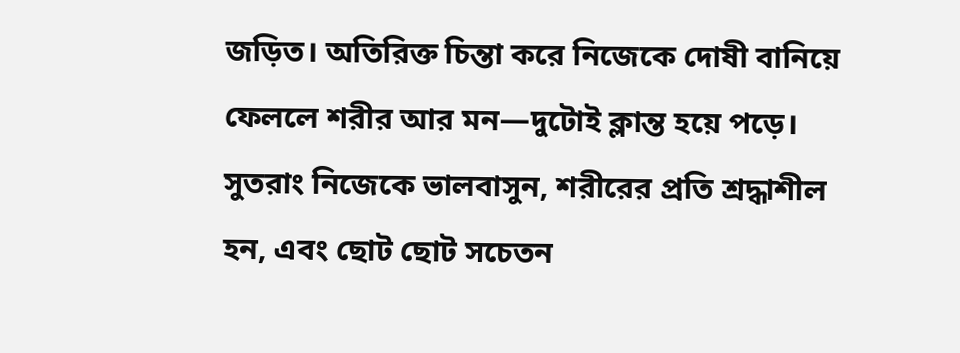জড়িত। অতিরিক্ত চিন্তা করে নিজেকে দোষী বানিয়ে
ফেললে শরীর আর মন—দুটোই ক্লান্ত হয়ে পড়ে। সুতরাং নিজেকে ভালবাসুন, শরীরের প্রতি শ্রদ্ধাশীল হন, এবং ছোট ছোট সচেতন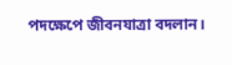পদক্ষেপে জীবনযাত্রা বদলান।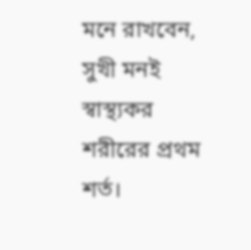মনে রাখবেন, সুখী মনই স্বাস্থ্যকর শরীরের প্রথম শর্ত।